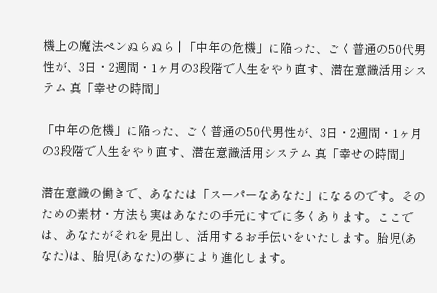機上の魔法ペンぬらぬら | 「中年の危機」に陥った、ごく普通の50代男性が、3日・2週間・1ヶ月の3段階で人生をやり直す、潜在意識活用システム 真「幸せの時間」

「中年の危機」に陥った、ごく普通の50代男性が、3日・2週間・1ヶ月の3段階で人生をやり直す、潜在意識活用システム 真「幸せの時間」

潜在意識の働きで、あなたは「スーパーなあなた」になるのです。そのための素材・方法も実はあなたの手元にすでに多くあります。ここでは、あなたがそれを見出し、活用するお手伝いをいたします。胎児(あなた)は、胎児(あなた)の夢により進化します。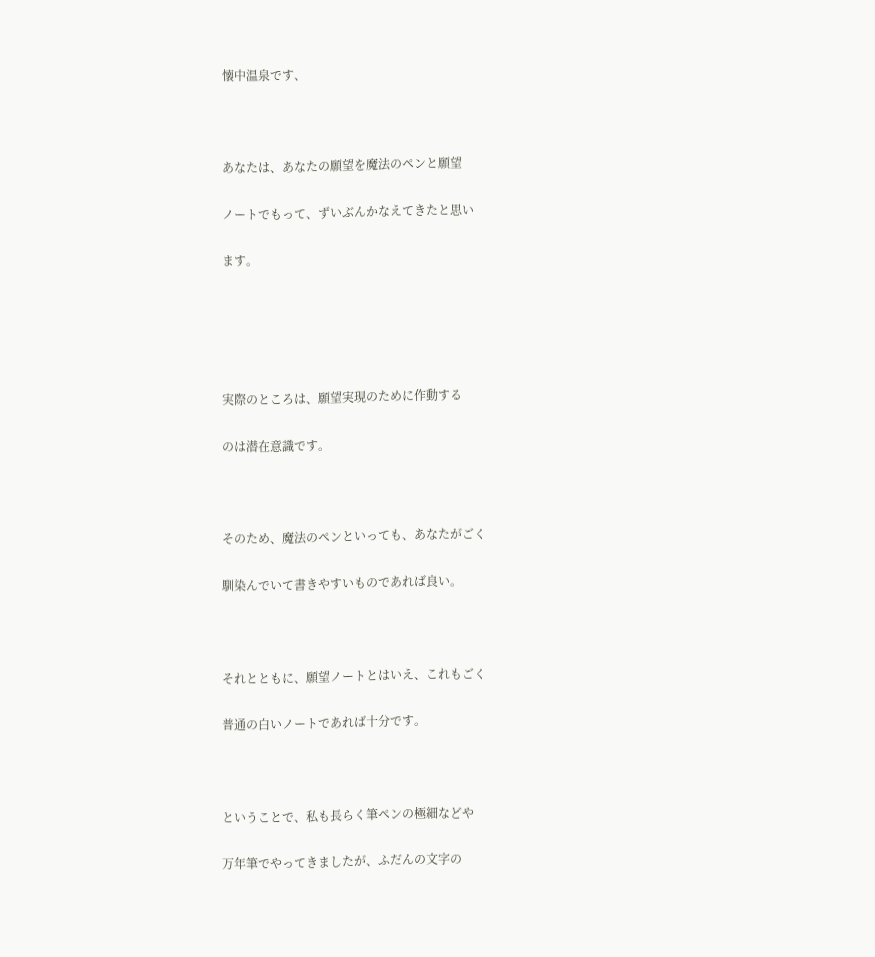懐中温泉です、



あなたは、あなたの願望を魔法のペンと願望

ノートでもって、ずいぶんかなえてきたと思い

ます。





実際のところは、願望実現のために作動する

のは潜在意識です。



そのため、魔法のペンといっても、あなたがごく

馴染んでいて書きやすいものであれば良い。



それとともに、願望ノートとはいえ、これもごく

普通の白いノートであれば十分です。



ということで、私も長らく筆ペンの極細などや

万年筆でやってきましたが、ふだんの文字の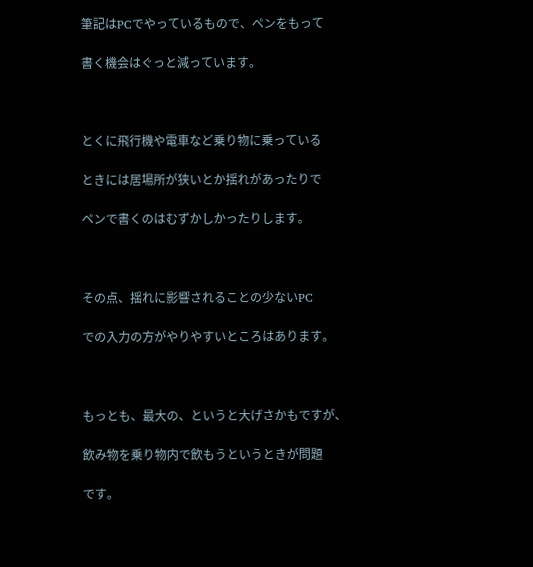筆記はPCでやっているもので、ペンをもって

書く機会はぐっと減っています。



とくに飛行機や電車など乗り物に乗っている

ときには居場所が狭いとか揺れがあったりで

ペンで書くのはむずかしかったりします。



その点、揺れに影響されることの少ないPC

での入力の方がやりやすいところはあります。



もっとも、最大の、というと大げさかもですが、

飲み物を乗り物内で飲もうというときが問題

です。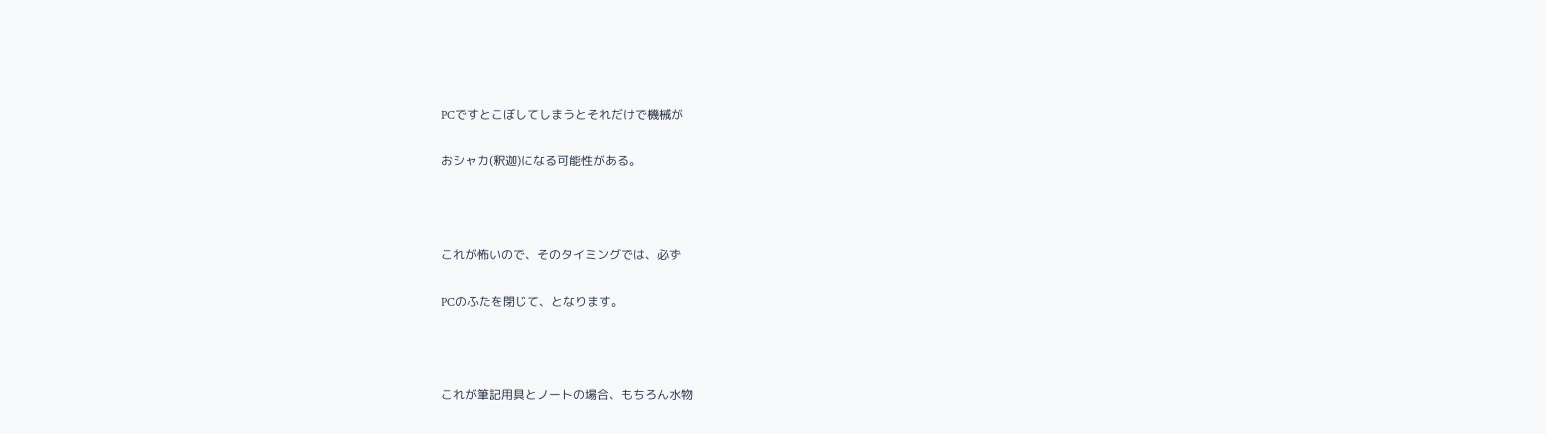PCですとこぼしてしまうとそれだけで機械が

おシャカ(釈迦)になる可能性がある。



これが怖いので、そのタイミングでは、必ず

PCのふたを閉じて、となります。



これが筆記用具とノートの場合、もちろん水物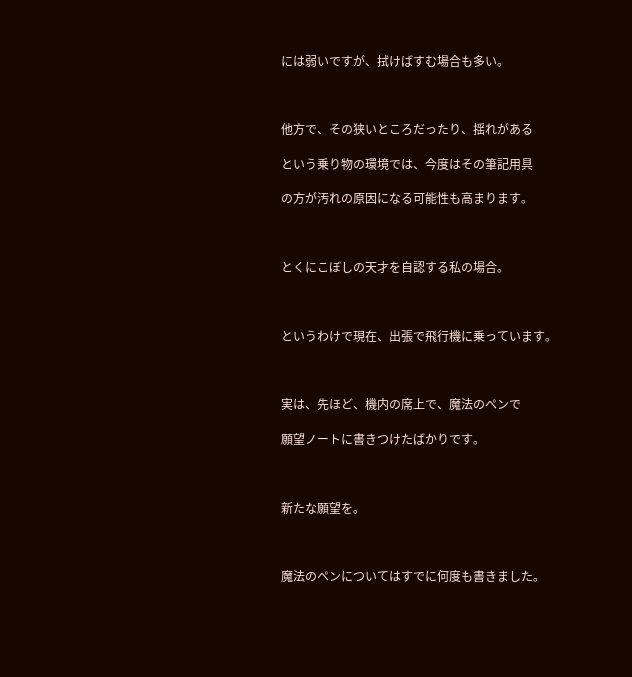には弱いですが、拭けばすむ場合も多い。



他方で、その狭いところだったり、揺れがある

という乗り物の環境では、今度はその筆記用具

の方が汚れの原因になる可能性も高まります。



とくにこぼしの天才を自認する私の場合。



というわけで現在、出張で飛行機に乗っています。



実は、先ほど、機内の席上で、魔法のペンで

願望ノートに書きつけたばかりです。



新たな願望を。



魔法のペンについてはすでに何度も書きました。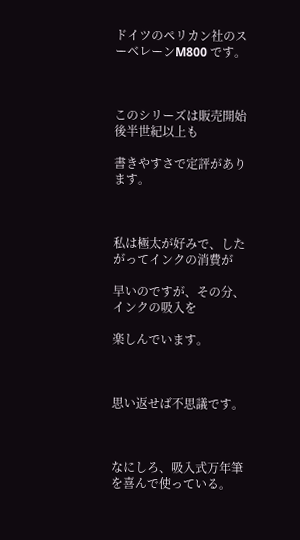ドイツのペリカン社のスーベレーンM800 です。



このシリーズは販売開始後半世紀以上も

書きやすさで定評があります。



私は極太が好みで、したがってインクの消費が

早いのですが、その分、インクの吸入を

楽しんでいます。



思い返せば不思議です。



なにしろ、吸入式万年筆を喜んで使っている。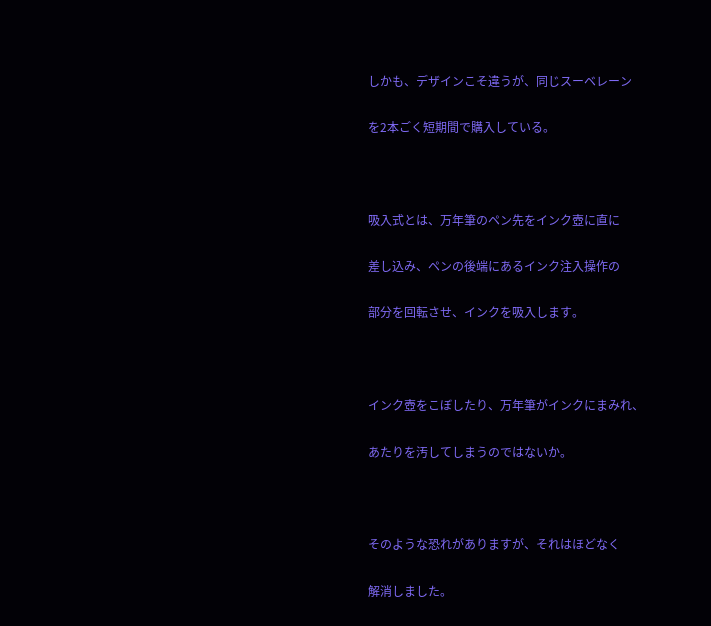しかも、デザインこそ違うが、同じスーベレーン

を2本ごく短期間で購入している。



吸入式とは、万年筆のペン先をインク壺に直に

差し込み、ペンの後端にあるインク注入操作の

部分を回転させ、インクを吸入します。



インク壺をこぼしたり、万年筆がインクにまみれ、

あたりを汚してしまうのではないか。



そのような恐れがありますが、それはほどなく

解消しました。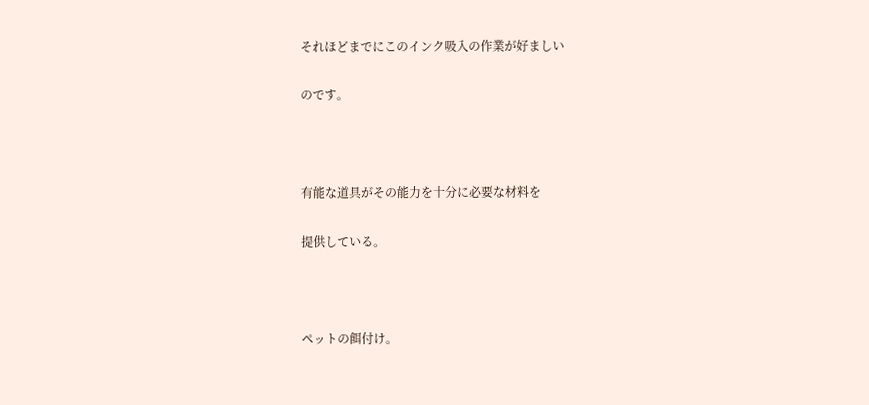それほどまでにこのインク吸入の作業が好ましい

のです。



有能な道具がその能力を十分に必要な材料を

提供している。



ペットの餌付け。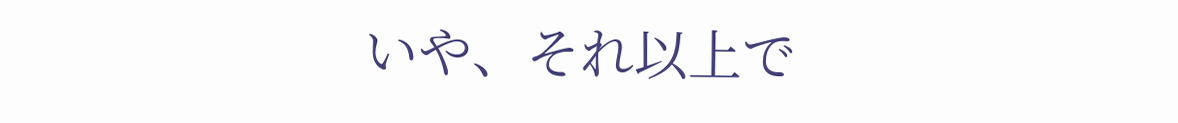いや、それ以上で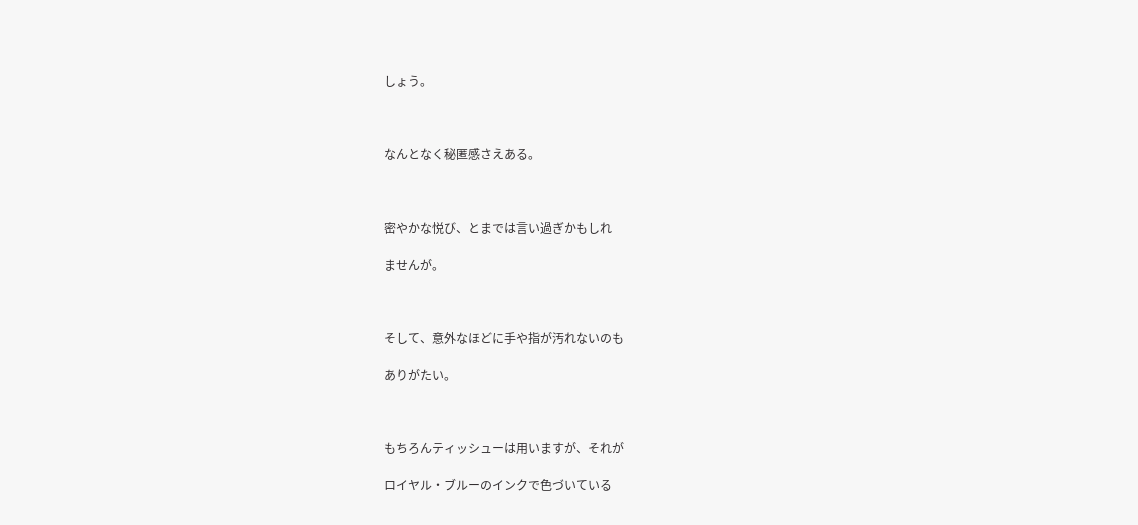しょう。



なんとなく秘匿感さえある。



密やかな悦び、とまでは言い過ぎかもしれ

ませんが。



そして、意外なほどに手や指が汚れないのも

ありがたい。



もちろんティッシューは用いますが、それが

ロイヤル・ブルーのインクで色づいている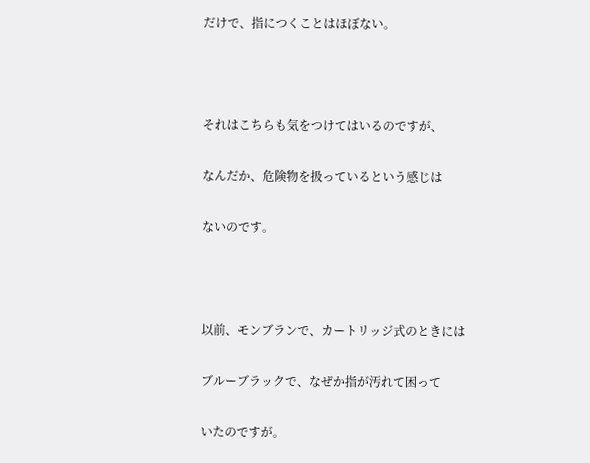だけで、指につくことはほぼない。



それはこちらも気をつけてはいるのですが、

なんだか、危険物を扱っているという感じは

ないのです。



以前、モンブランで、カートリッジ式のときには

ブルーブラックで、なぜか指が汚れて困って

いたのですが。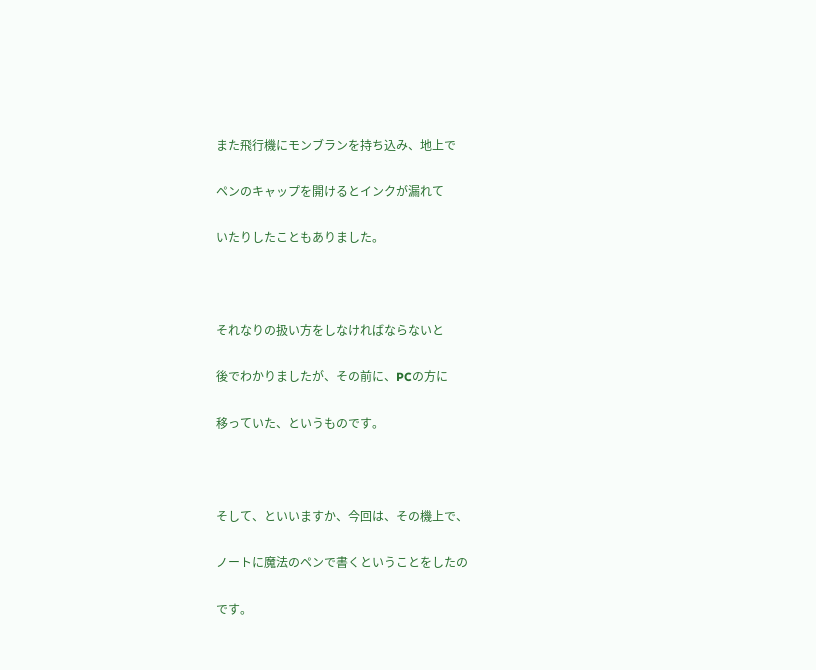また飛行機にモンブランを持ち込み、地上で

ペンのキャップを開けるとインクが漏れて

いたりしたこともありました。



それなりの扱い方をしなければならないと

後でわかりましたが、その前に、PCの方に

移っていた、というものです。



そして、といいますか、今回は、その機上で、

ノートに魔法のペンで書くということをしたの

です。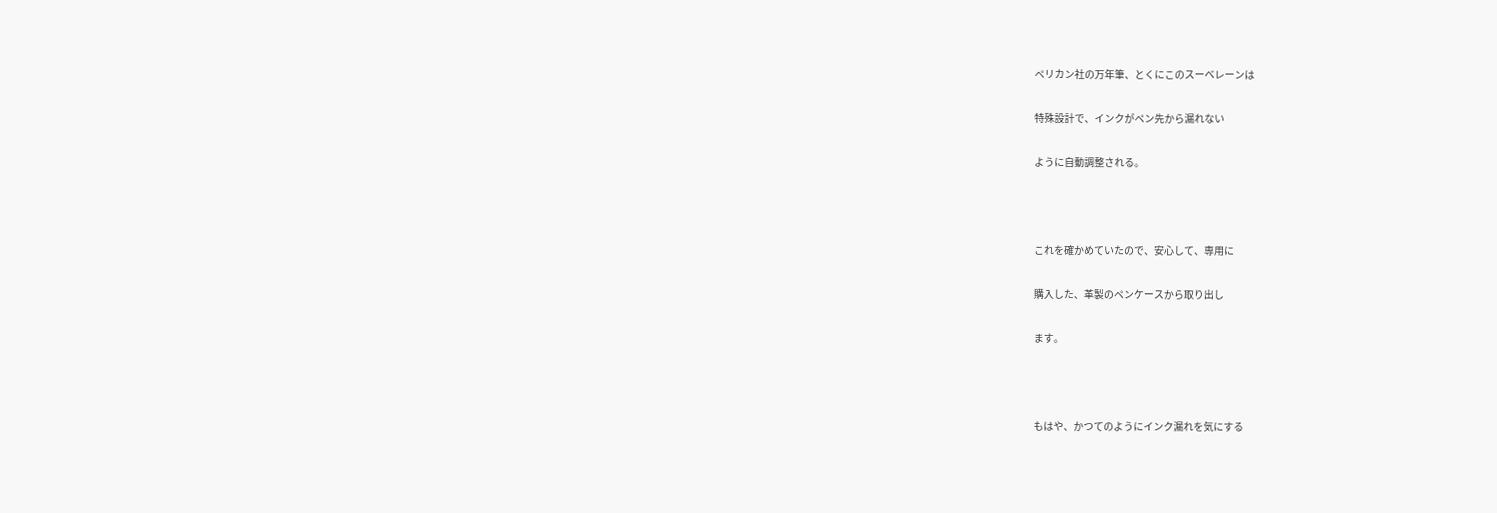ペリカン社の万年筆、とくにこのスーベレーンは

特殊設計で、インクがペン先から漏れない

ように自動調整される。



これを確かめていたので、安心して、専用に

購入した、革製のペンケースから取り出し

ます。



もはや、かつてのようにインク漏れを気にする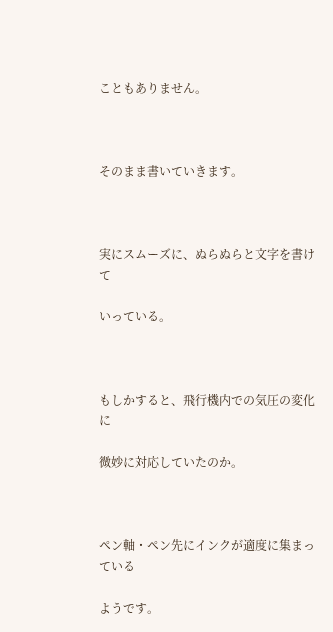こともありません。



そのまま書いていきます。



実にスムーズに、ぬらぬらと文字を書けて

いっている。



もしかすると、飛行機内での気圧の変化に

微妙に対応していたのか。



ペン軸・ペン先にインクが適度に集まっている

ようです。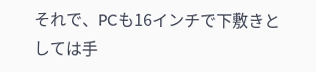それで、PCも16インチで下敷きとしては手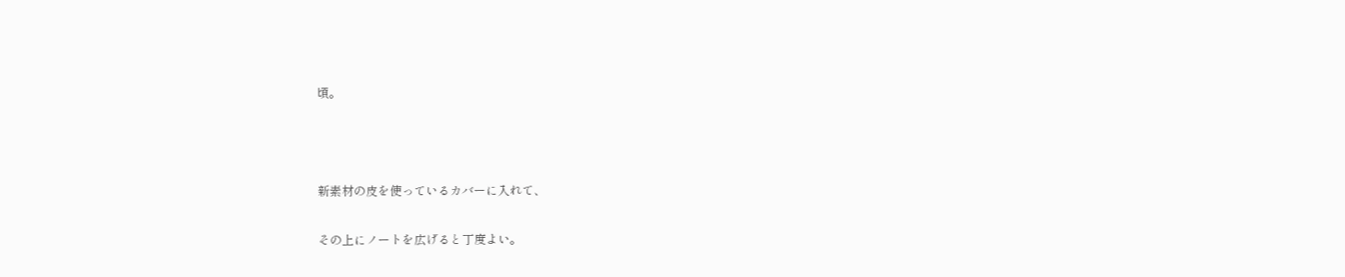頃。



新素材の皮を使っているカバーに入れて、

その上にノートを広げると丁度よい。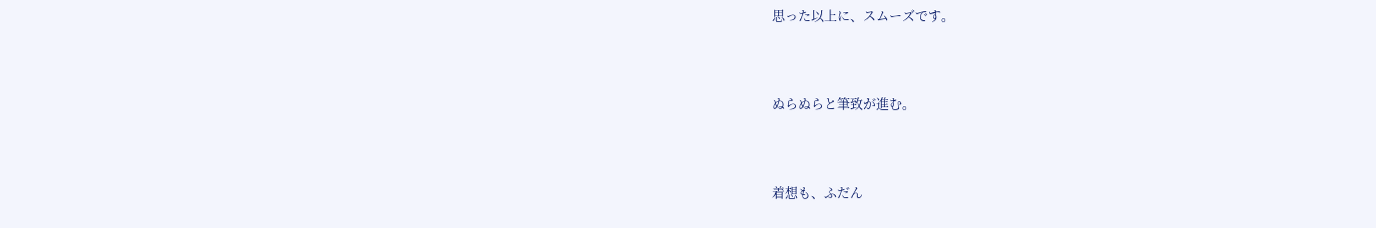思った以上に、スムーズです。



ぬらぬらと筆致が進む。



着想も、ふだん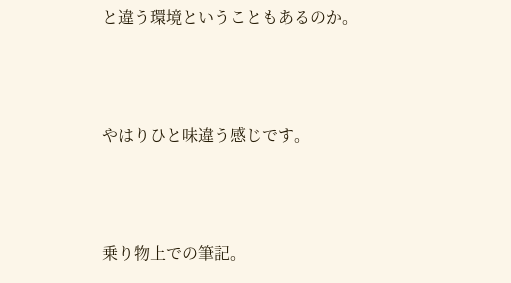と違う環境ということもあるのか。



やはりひと味違う感じです。



乗り物上での筆記。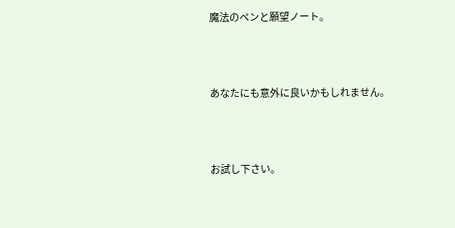魔法のペンと願望ノート。



あなたにも意外に良いかもしれません。



お試し下さい。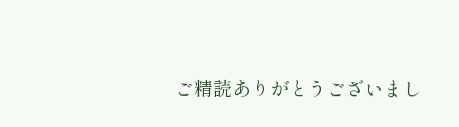ご精読ありがとうございまし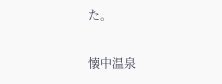た。

懐中温泉